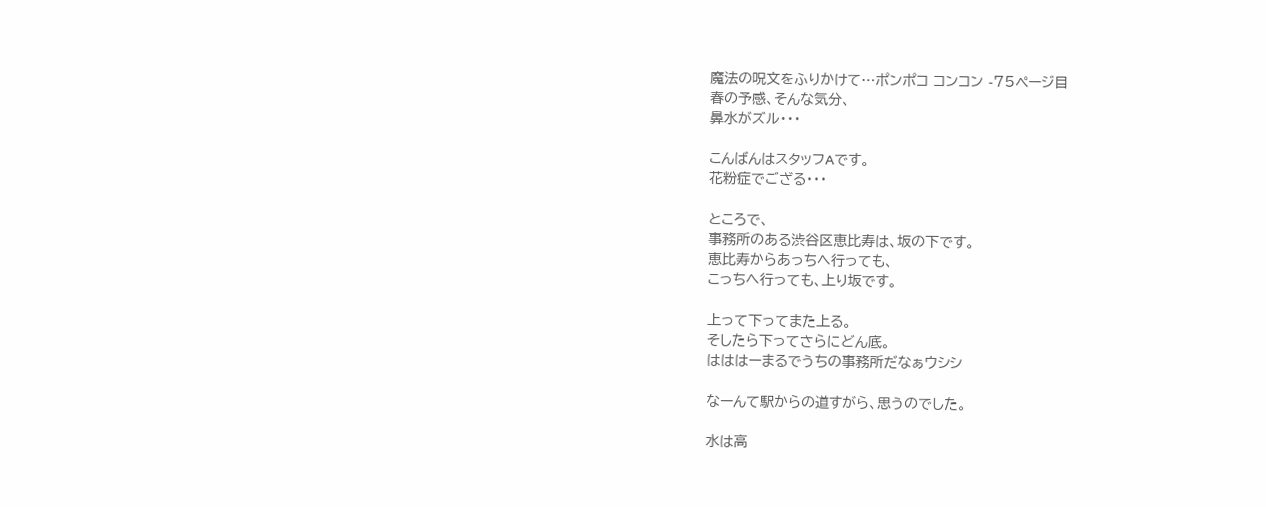魔法の呪文をふりかけて…ポンポコ コンコン -75ページ目
春の予感、そんな気分、
鼻水がズル・・・

こんばんはスタッフAです。
花粉症でござる・・・

ところで、
事務所のある渋谷区恵比寿は、坂の下です。
恵比寿からあっちへ行っても、
こっちへ行っても、上り坂です。

上って下ってまた上る。
そしたら下ってさらにどん底。
はははーまるでうちの事務所だなぁウシシ

なーんて駅からの道すがら、思うのでした。

水は高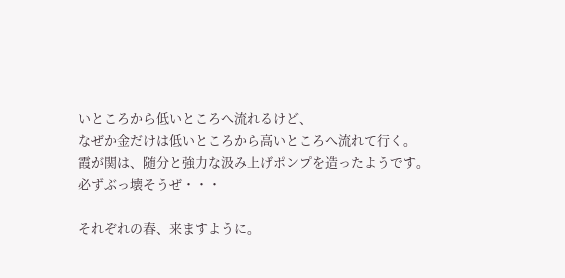いところから低いところへ流れるけど、
なぜか金だけは低いところから高いところへ流れて行く。
霞が関は、随分と強力な汲み上げポンプを造ったようです。
必ずぶっ壊そうぜ・・・

それぞれの春、来ますように。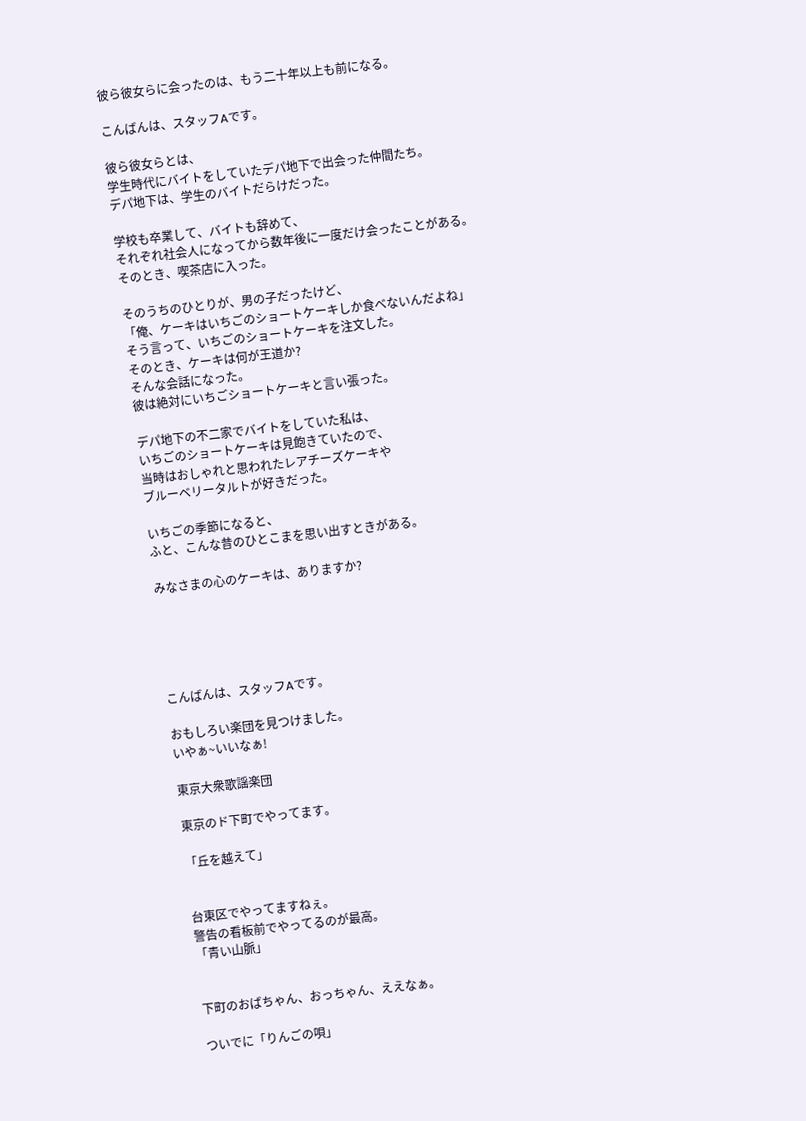彼ら彼女らに会ったのは、もう二十年以上も前になる。

こんばんは、スタッフAです。

彼ら彼女らとは、
学生時代にバイトをしていたデパ地下で出会った仲間たち。
デパ地下は、学生のバイトだらけだった。

学校も卒業して、バイトも辞めて、
それぞれ社会人になってから数年後に一度だけ会ったことがある。
そのとき、喫茶店に入った。

そのうちのひとりが、男の子だったけど、
「俺、ケーキはいちごのショートケーキしか食べないんだよね」
そう言って、いちごのショートケーキを注文した。
そのとき、ケーキは何が王道か?
そんな会話になった。
彼は絶対にいちごショートケーキと言い張った。

デパ地下の不二家でバイトをしていた私は、
いちごのショートケーキは見飽きていたので、
当時はおしゃれと思われたレアチーズケーキや
ブルーベリータルトが好きだった。

いちごの季節になると、
ふと、こんな昔のひとこまを思い出すときがある。

みなさまの心のケーキは、ありますか?





こんばんは、スタッフAです。

おもしろい楽団を見つけました。
いやぁ~いいなぁ!

東京大衆歌謡楽団

東京のド下町でやってます。

「丘を越えて」


台東区でやってますねぇ。
警告の看板前でやってるのが最高。
「青い山脈」


下町のおばちゃん、おっちゃん、ええなぁ。

ついでに「りんごの唄」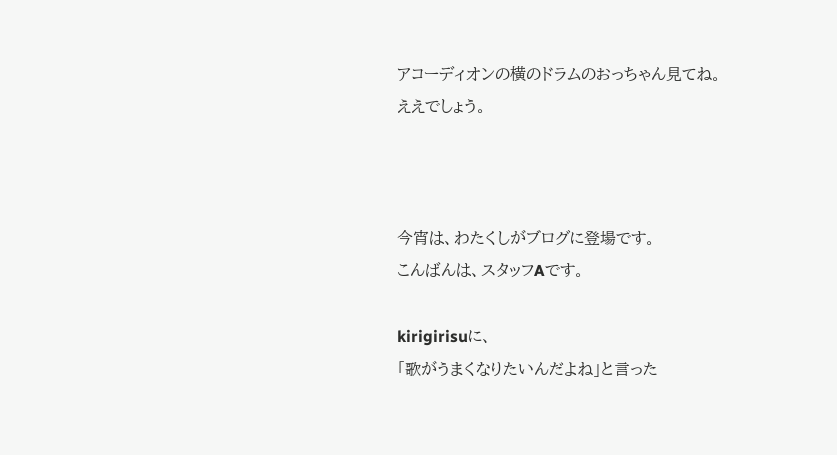アコーディオンの横のドラムのおっちゃん見てね。
ええでしょう。



今宵は、わたくしがブログに登場です。
こんばんは、スタッフAです。

kirigirisuに、
「歌がうまくなりたいんだよね」と言った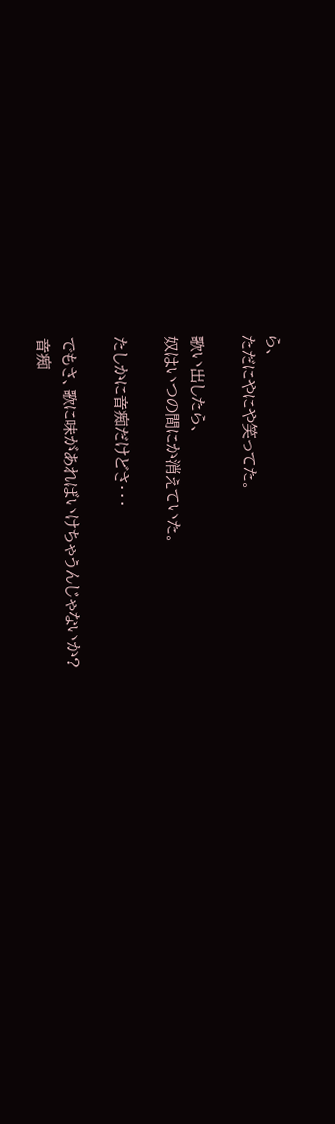ら、
ただにやにや笑ってた。

歌い出したら、
奴はいつの間にか消えていた。

たしかに音痴だけどさ・・・

でもさ、歌に味があればいけちゃうんじゃないか?
音痴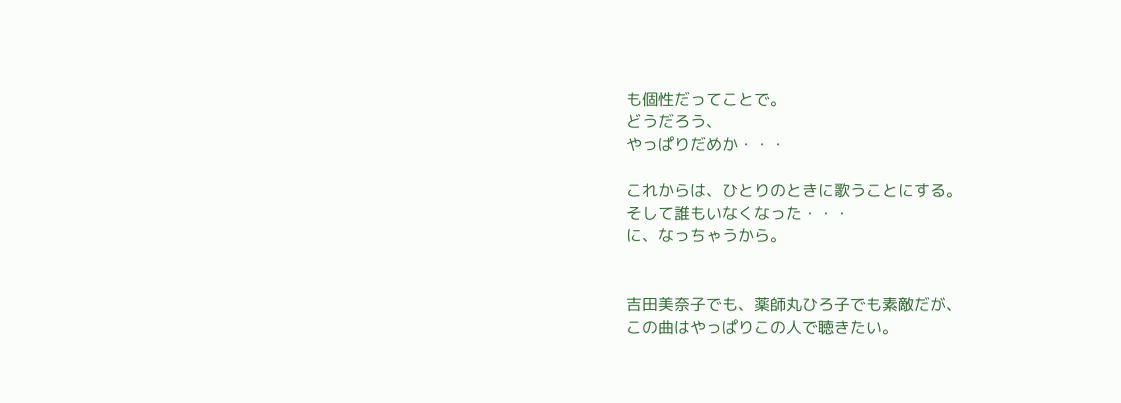も個性だってことで。
どうだろう、
やっぱりだめか・・・

これからは、ひとりのときに歌うことにする。
そして誰もいなくなった・・・
に、なっちゃうから。


吉田美奈子でも、薬師丸ひろ子でも素敵だが、
この曲はやっぱりこの人で聴きたい。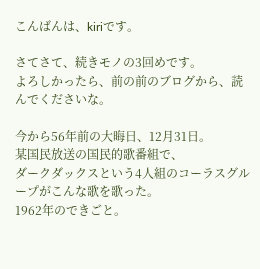こんばんは、kiriです。

さてさて、続きモノの3回めです。
よろしかったら、前の前のブログから、読んでくださいな。

今から56年前の大晦日、12月31日。
某国民放送の国民的歌番組で、
ダークダックスという4人組のコーラスグループがこんな歌を歌った。
1962年のできごと。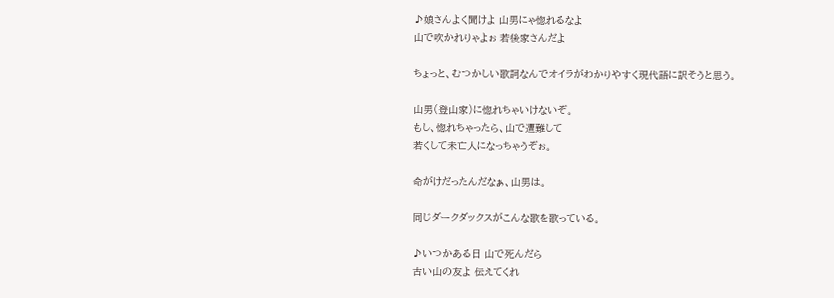♪娘さんよく聞けよ 山男にゃ惚れるなよ
山で吹かれりゃよぉ 若後家さんだよ

ちょっと、むつかしい歌詞なんでオイラがわかりやすく現代語に訳そうと思う。

山男(登山家)に惚れちゃいけないぞ。
もし、惚れちゃったら、山で遭難して
若くして未亡人になっちゃうぞぉ。

命がけだったんだなぁ、山男は。

同じダークダックスがこんな歌を歌っている。

♪いつかある日 山で死んだら
古い山の友よ 伝えてくれ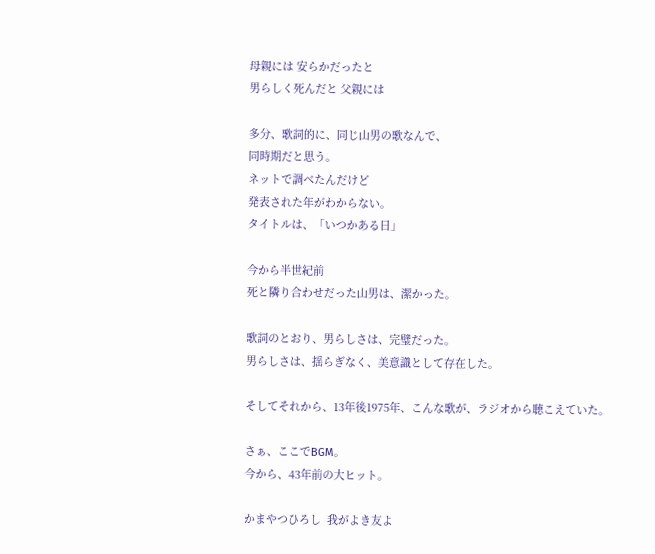母親には 安らかだったと
男らしく死んだと 父親には

多分、歌詞的に、同じ山男の歌なんで、
同時期だと思う。
ネットで調べたんだけど
発表された年がわからない。
タイトルは、「いつかある日」

今から半世紀前
死と隣り合わせだった山男は、潔かった。

歌詞のとおり、男らしさは、完璧だった。
男らしさは、揺らぎなく、美意識として存在した。

そしてそれから、13年後1975年、こんな歌が、ラジオから聴こえていた。

さぁ、ここでBGM。
今から、43年前の大ヒット。

かまやつひろし  我がよき友よ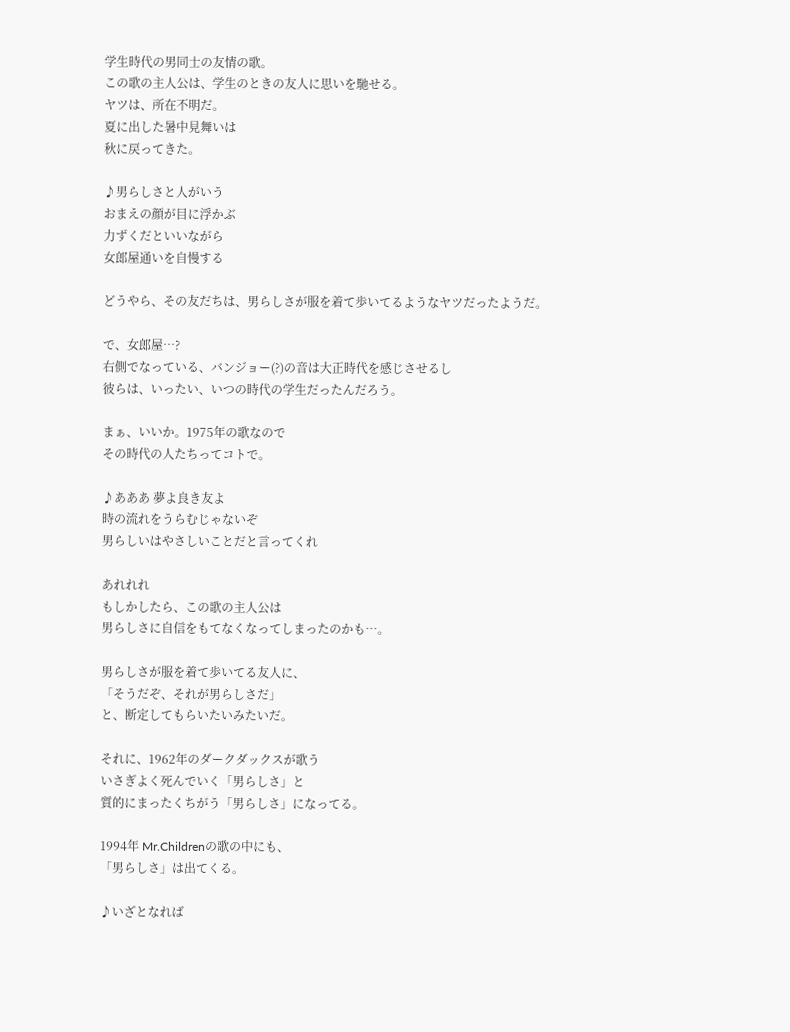学生時代の男同士の友情の歌。
この歌の主人公は、学生のときの友人に思いを馳せる。
ヤツは、所在不明だ。
夏に出した暑中見舞いは
秋に戻ってきた。

♪男らしさと人がいう
おまえの顔が目に浮かぶ
力ずくだといいながら
女郎屋通いを自慢する

どうやら、その友だちは、男らしさが服を着て歩いてるようなヤツだったようだ。

で、女郎屋…?
右側でなっている、バンジョー(?)の音は大正時代を感じさせるし
彼らは、いったい、いつの時代の学生だったんだろう。

まぁ、いいか。1975年の歌なので
その時代の人たちってコトで。

♪あああ 夢よ良き友よ
時の流れをうらむじゃないぞ
男らしいはやさしいことだと言ってくれ

あれれれ
もしかしたら、この歌の主人公は
男らしさに自信をもてなくなってしまったのかも…。

男らしさが服を着て歩いてる友人に、
「そうだぞ、それが男らしさだ」
と、断定してもらいたいみたいだ。

それに、1962年のダークダックスが歌う
いさぎよく死んでいく「男らしさ」と
質的にまったくちがう「男らしさ」になってる。

1994年 Mr.Childrenの歌の中にも、
「男らしさ」は出てくる。

♪いざとなれば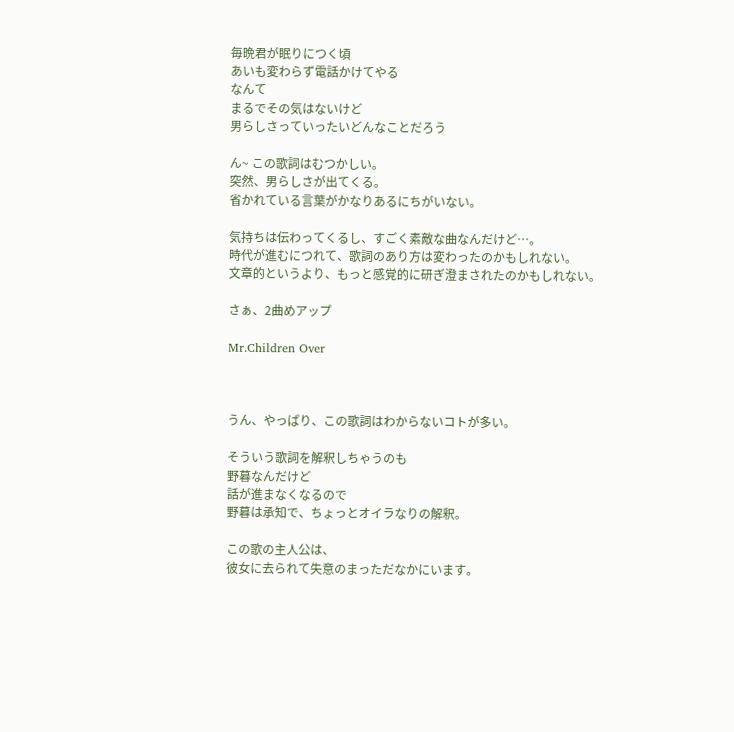毎晩君が眠りにつく頃
あいも変わらず電話かけてやる
なんて
まるでその気はないけど
男らしさっていったいどんなことだろう

ん~ この歌詞はむつかしい。
突然、男らしさが出てくる。
省かれている言葉がかなりあるにちがいない。

気持ちは伝わってくるし、すごく素敵な曲なんだけど…。
時代が進むにつれて、歌詞のあり方は変わったのかもしれない。
文章的というより、もっと感覚的に研ぎ澄まされたのかもしれない。

さぁ、2曲めアップ

Mr.Children Over



うん、やっぱり、この歌詞はわからないコトが多い。

そういう歌詞を解釈しちゃうのも
野暮なんだけど
話が進まなくなるので
野暮は承知で、ちょっとオイラなりの解釈。

この歌の主人公は、
彼女に去られて失意のまっただなかにいます。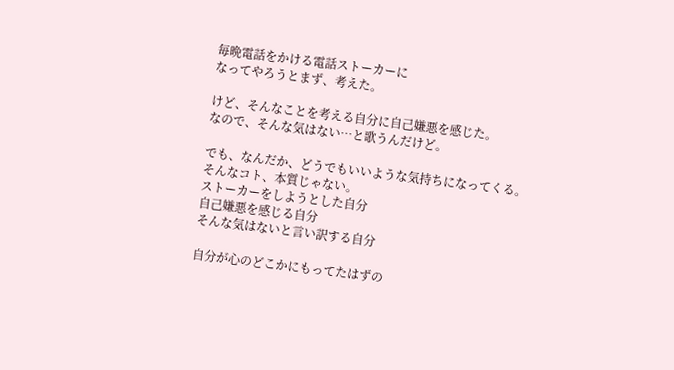毎晩電話をかける電話ストーカーに
なってやろうとまず、考えた。

けど、そんなことを考える自分に自己嫌悪を感じた。
なので、そんな気はない…と歌うんだけど。

でも、なんだか、どうでもいいような気持ちになってくる。
そんなコト、本質じゃない。
ストーカーをしようとした自分
自己嫌悪を感じる自分
そんな気はないと言い訳する自分

自分が心のどこかにもってたはずの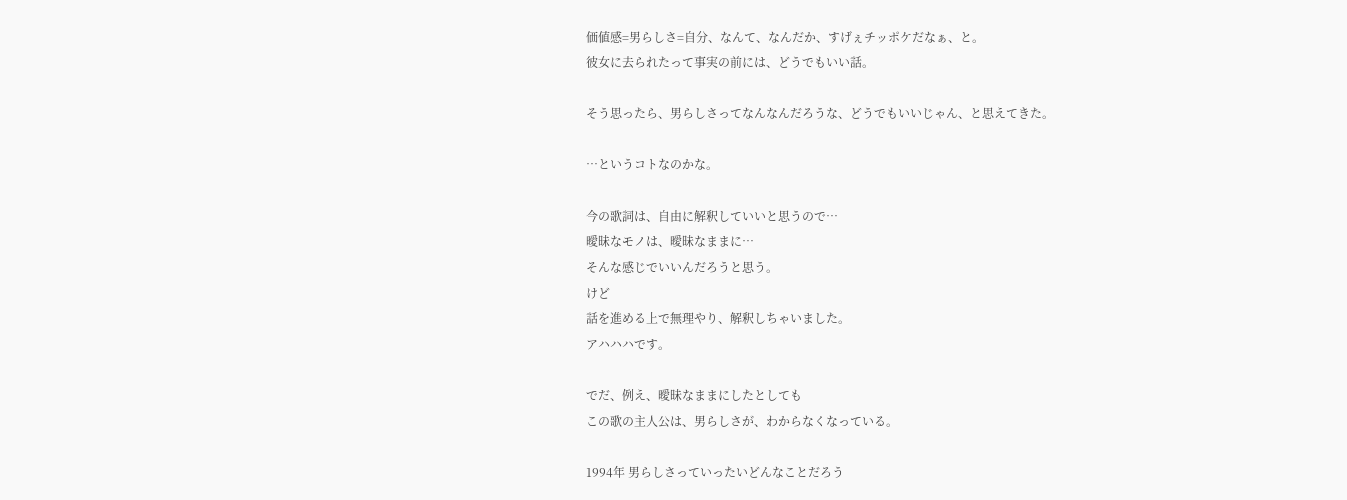価値感=男らしさ=自分、なんて、なんだか、すげぇチッポケだなぁ、と。
彼女に去られたって事実の前には、どうでもいい話。

そう思ったら、男らしさってなんなんだろうな、どうでもいいじゃん、と思えてきた。

…というコトなのかな。

今の歌詞は、自由に解釈していいと思うので…
曖昧なモノは、曖昧なままに…
そんな感じでいいんだろうと思う。
けど
話を進める上で無理やり、解釈しちゃいました。
アハハハです。

でだ、例え、曖昧なままにしたとしても
この歌の主人公は、男らしさが、わからなくなっている。

1994年 男らしさっていったいどんなことだろう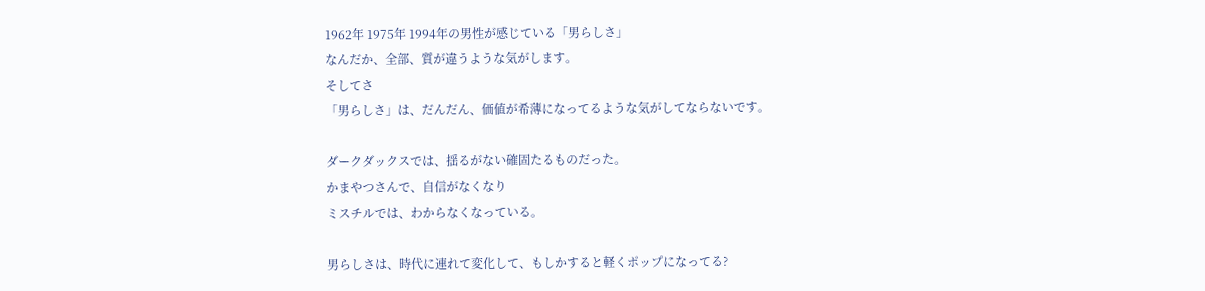1962年 1975年 1994年の男性が感じている「男らしさ」
なんだか、全部、質が違うような気がします。
そしてさ
「男らしさ」は、だんだん、価値が希薄になってるような気がしてならないです。

ダークダックスでは、揺るがない確固たるものだった。
かまやつさんで、自信がなくなり
ミスチルでは、わからなくなっている。

男らしさは、時代に連れて変化して、もしかすると軽くポップになってる?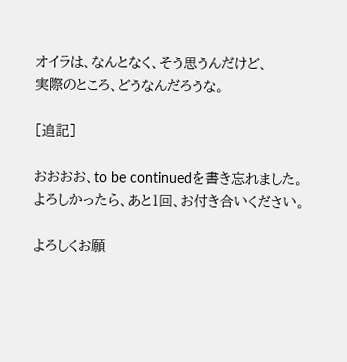オイラは、なんとなく、そう思うんだけど、
実際のところ、どうなんだろうな。

[追記]

おおおお、to be continuedを書き忘れました。
よろしかったら、あと1回、お付き合いください。

よろしくお願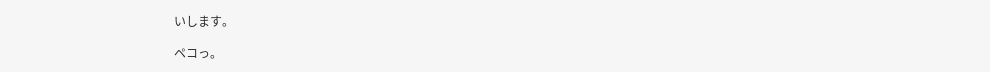いします。

ペコっ。